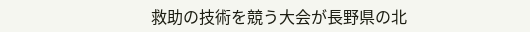救助の技術を競う大会が長野県の北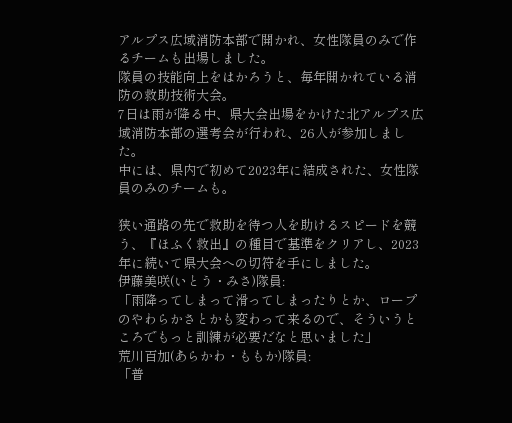アルプス広域消防本部で開かれ、女性隊員のみで作るチームも出場しました。
隊員の技能向上をはかろうと、毎年開かれている消防の救助技術大会。
7日は雨が降る中、県大会出場をかけた北アルプス広域消防本部の選考会が行われ、26人が参加しました。
中には、県内で初めて2023年に結成された、女性隊員のみのチームも。

狭い通路の先で救助を待つ人を助けるスピードを競う、『ほふく救出』の種目で基準をクリアし、2023年に続いて県大会への切符を手にしました。
伊藤美咲(いとう・みさ)隊員:
「雨降ってしまって滑ってしまったりとか、ロープのやわらかさとかも変わって来るので、そういうところでもっと訓練が必要だなと思いました」
荒川百加(あらかわ・ももか)隊員:
「普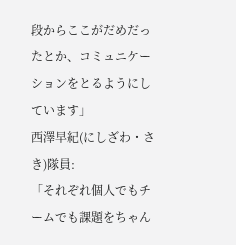段からここがだめだったとか、コミュニケーションをとるようにしています」
西澤早紀(にしざわ・さき)隊員:
「それぞれ個人でもチームでも課題をちゃん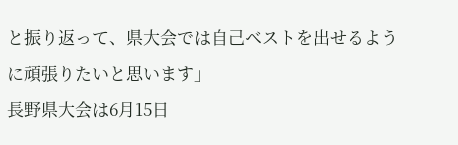と振り返って、県大会では自己ベストを出せるように頑張りたいと思います」
長野県大会は6月15日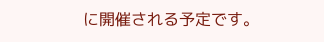に開催される予定です。